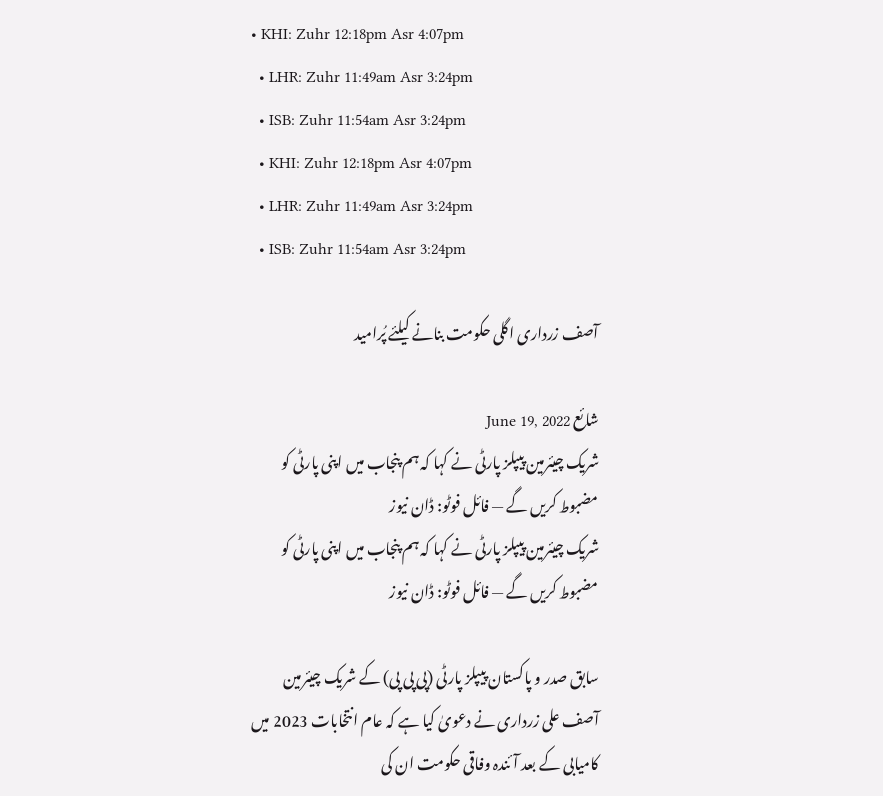• KHI: Zuhr 12:18pm Asr 4:07pm
  • LHR: Zuhr 11:49am Asr 3:24pm
  • ISB: Zuhr 11:54am Asr 3:24pm
  • KHI: Zuhr 12:18pm Asr 4:07pm
  • LHR: Zuhr 11:49am Asr 3:24pm
  • ISB: Zuhr 11:54am Asr 3:24pm

آصف زرداری اگلی حکومت بنانے کیلئے پُرامید

شائع June 19, 2022
شریک چیئرمین پیپلز پارٹی نے کہا کہ ہم پنجاب میں اپنی پارٹی کو مضبوط کریں گے — فائل فوٹو: ڈان نیوز
شریک چیئرمین پیپلز پارٹی نے کہا کہ ہم پنجاب میں اپنی پارٹی کو مضبوط کریں گے — فائل فوٹو: ڈان نیوز

سابق صدر و پاکستان پیپلز پارٹی (پی پی پی) کے شریک چیئرمین آصف علی زرداری نے دعویٰ کیا ہے کہ عام انتخابات 2023 میں کامیابی کے بعد آئندہ وفاقی حکومت ان کی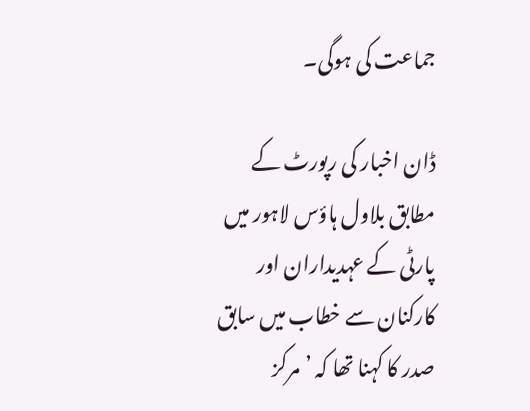جماعت کی ہوگی۔

ڈان اخبار کی رپورٹ کے مطابق بلاول ہاؤس لاہور میں پارٹی کے عہدیداران اور کارکنان سے خطاب میں سابق صدر کا کہنا تھا کہ ’مرکز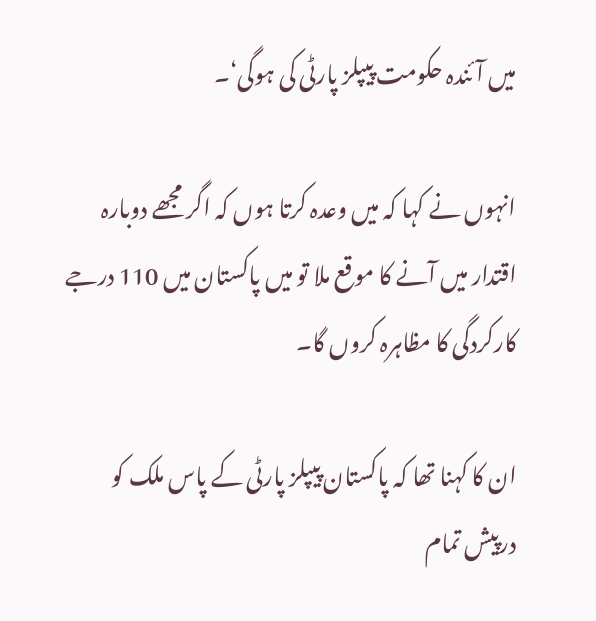میں آئندہ حکومت پیپلز پارٹی کی ہوگی‘۔

انہوں نے کہا کہ میں وعدہ کرتا ہوں کہ اگر مجھے دوبارہ اقتدار میں آنے کا موقع ملا تو میں پاکستان میں 110 درجے کارکردگی کا مظاہرہ کروں گا۔

ان کا کہنا تھا کہ پاکستان پیپلز پارٹی کے پاس ملک کو درپیش تمام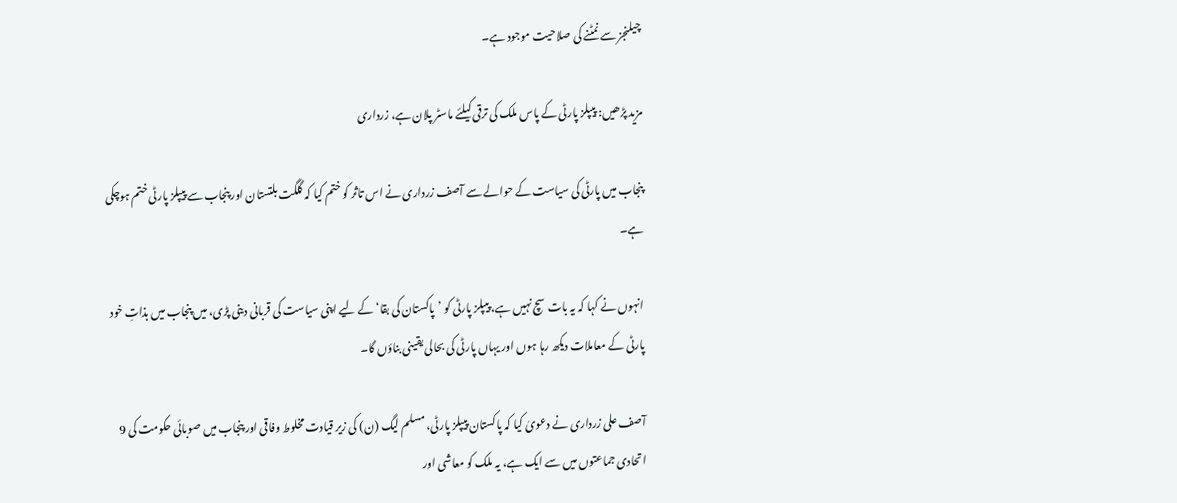چیلنجز سے نمٹنے کی صلاحیت موجود ہے۔

مزید پڑھیں: پیپلز پارٹی کے پاس ملک کی ترقی کیلئے ماسٹر پلان ہے، زرداری

پنجاب میں پارٹی کی سیاست کے حوالے سے آصف زرداری نے اس تاثر کو ختم کیا کہ گلگت بلتستان اور پنجاب سے پیپلز پارٹی ختم ہوچکی ہے۔

انہوں نے کہا کہ یہ بات سچ نہیں ہے، پیپلز پارٹی کو ’پاکستان کی بقا‘ کے لیے اپنی سیاست کی قربانی دینی پڑی، میں پنجاب میں بذاتِ خود پارٹی کے معاملات دیکھ رہا ہوں اور یہاں پارٹی کی بحالی یقینی بناؤں گا۔

آصف علی زرداری نے دعویٰ کیا کہ پاکستان پیپلز پارٹی، مسلم لیگ (ن) کی زیر قیادت مخلوط وفاقی اور پنجاب میں صوبائی حکومت کی 9 اتحادی جماعتوں میں سے ایک ہے، یہ ملک کو معاشی اور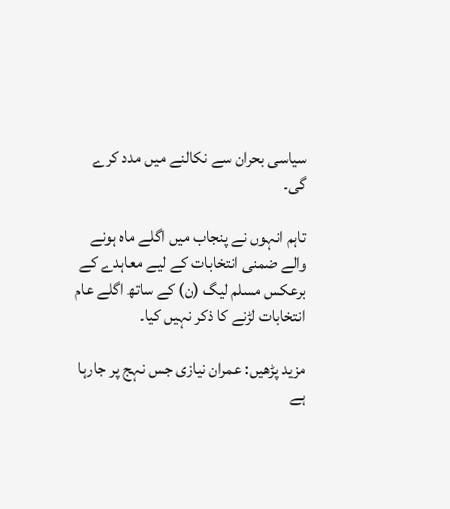سیاسی بحران سے نکالنے میں مدد کرے گی۔

تاہم انہوں نے پنجاب میں اگلے ماہ ہونے والے ضمنی انتخابات کے لیے معاہدے کے برعکس مسلم لیگ (ن) کے ساتھ اگلے عام انتخابات لڑنے کا ذکر نہیں کیا۔

مزید پڑھیں: عمران نیازی جس نہج پر جارہا ہے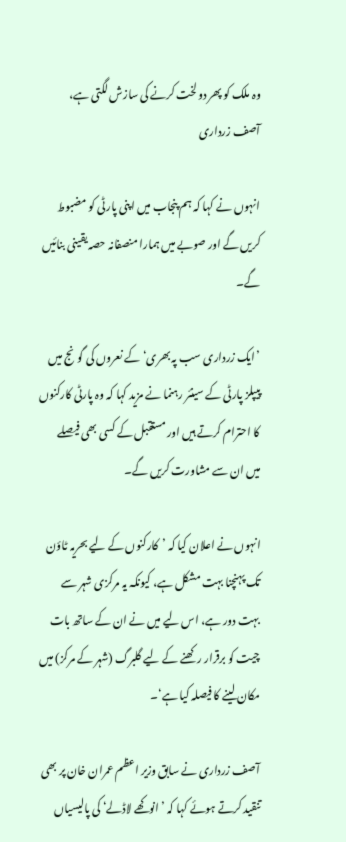وہ ملک کو پھر دولخت کرنے کی سازش لگتی ہے، آصف زرداری

انہوں نے کہا کہ ہم پنجاب میں اپنی پارٹی کو مضبوط کریں گے اور صوبے میں ہمارا منصفانہ حصہ یقینی بنائیں گے۔

’ایک زرداری سب پہ بھری‘ کے نعروں کی گونج میں پیپلز پارٹی کے سینئر رہنما نے مزید کہا کہ وہ پارٹی کارکنوں کا احترام کرتے ہیں اور مستقبل کے کسی بھی فیصلے میں ان سے مشاورت کریں گے۔

انہوں نے اعلان کیا کہ ’کارکنوں کے لیے بحریہ ٹاؤن تک پہنچنا بہت مشکل ہے، کیونکہ یہ مرکزی شہر سے بہت دور ہے، اس لیے میں نے ان کے ساتھ بات چیت کو برقرار رکھنے کے لیے گلبرگ (شہر کے مرکز) میں مکان لینے کا فیصلہ کیا ہے‘۔

آصف زرداری نے سابق وزیر اعظم عمران خان پر بھی تنقید کرتے ہوئے کہا کہ ’انوکھے لاڈلے‘ کی پالیسیاں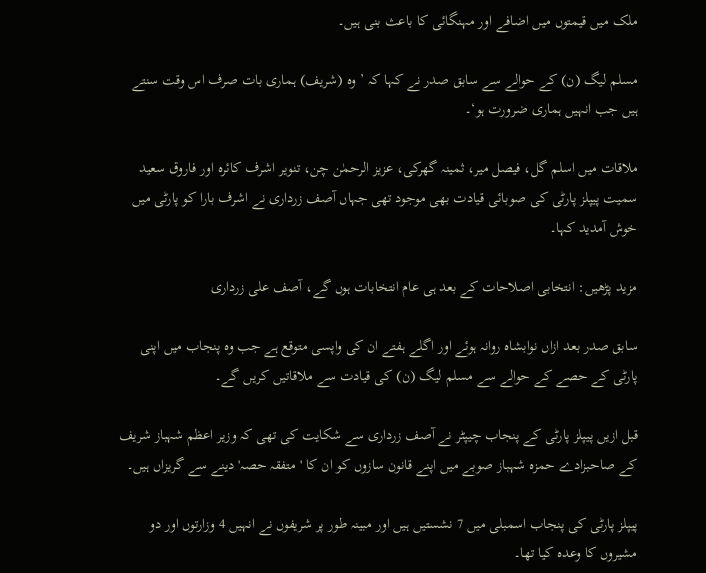ملک میں قیمتوں میں اضافے اور مہنگائی کا باعث بنی ہیں۔

مسلم لیگ (ن) کے حوالے سے سابق صدر نے کہا کہ ’وہ (شریف) ہماری بات صرف اس وقت سنتے ہیں جب انہیں ہماری ضرورت ہو‘۔

ملاقات میں اسلم گل، فیصل میر، ثمینہ گھرکی، عزیز الرحمٰن چن، تنویر اشرف کائرہ اور فاروق سعید سمیت پیپلز پارٹی کی صوبائی قیادت بھی موجود تھی جہاں آصف زرداری نے اشرف بارا کو پارٹی میں خوش آمدید کہا۔

مزید پڑھیں: انتخابی اصلاحات کے بعد ہی عام انتخابات ہوں گے، آصف علی زرداری

سابق صدر بعد ازاں نوابشاہ روانہ ہوئے اور اگلے ہفتے ان کی واپسی متوقع ہے جب وہ پنجاب میں اپنی پارٹی کے حصے کے حوالے سے مسلم لیگ (ن) کی قیادت سے ملاقاتیں کریں گے۔

قبل ازیں پیپلز پارٹی کے پنجاب چیپٹر نے آصف زرداری سے شکایت کی تھی کہ وزیر اعظم شہباز شریف کے صاحبزادے حمزہ شہباز صوبے میں اپنے قانون سازوں کو ان کا 'متفقہ حصہ' دینے سے گریزاں ہیں۔

پیپلز پارٹی کی پنجاب اسمبلی میں 7 نشستیں ہیں اور مبینہ طور پر شریفوں نے انہیں 4 وزارتوں اور دو مشیروں کا وعدہ کیا تھا۔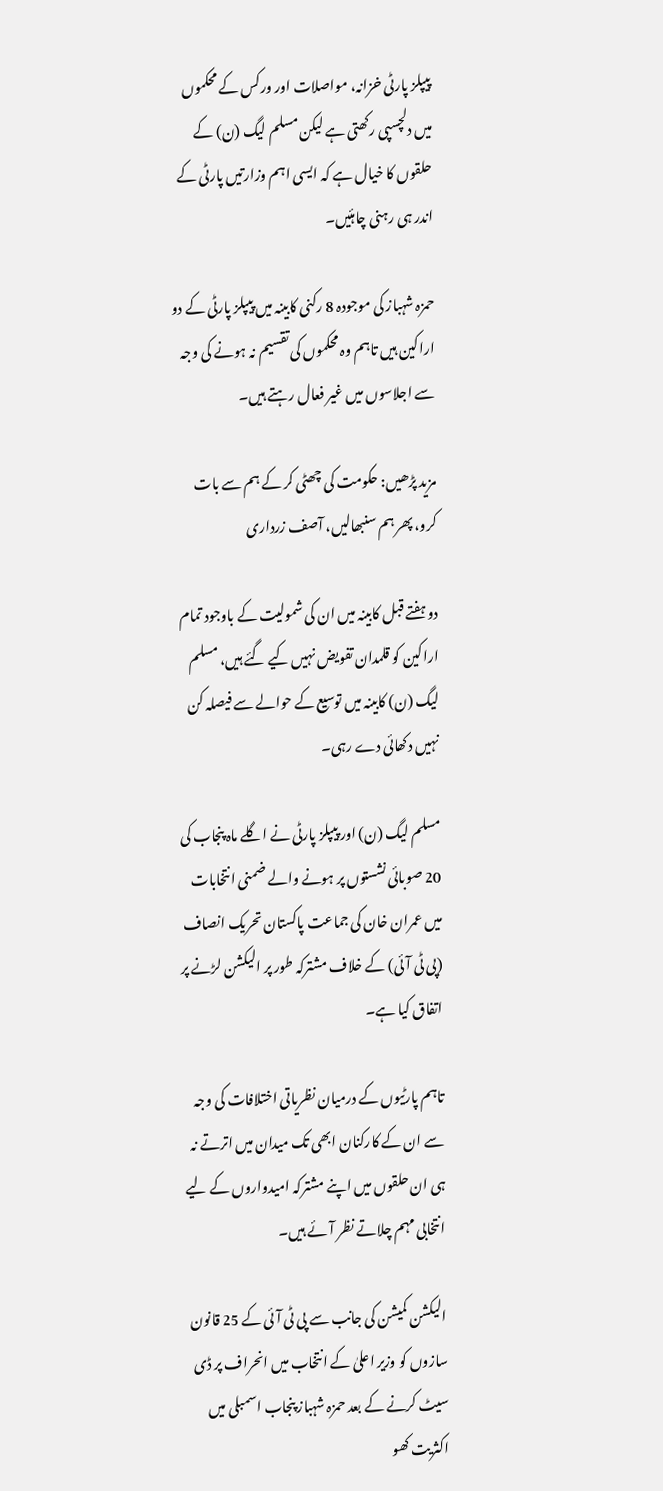پیپلز پارٹی خزانہ، مواصلات اور ورکس کے محکموں میں دلچسپی رکھتی ہے لیکن مسلم لیگ (ن) کے حلقوں کا خیال ہے کہ ایسی اہم وزارتیں پارٹی کے اندر ہی رہنی چاہئیں۔

حمزہ شہباز کی موجودہ 8 رکنی کابینہ میں پیپلز پارٹی کے دو اراکین ہیں تاہم وہ محکموں کی تقسیم نہ ہونے کی وجہ سے اجلاسوں میں غیر فعال رہتے ہیں۔

مزید پڑھیں: حکومت کی چھٹی کر کے ہم سے بات کرو، پھر ہم سنبھالیں، آصف زرداری

دو ہفتے قبل کابینہ میں ان کی شمولیت کے باوجود تمام اراکین کو قلمدان تفویض نہیں کیے گئے ہیں، مسلم لیگ (ن) کابینہ میں توسیع کے حوالے سے فیصلہ کن نہیں دکھائی دے رہی۔

مسلم لیگ (ن) اور پیپلز پارٹی نے اگلے ماہ پنجاب کی 20 صوبائی نشستوں پر ہونے والے ضمنی انتخابات میں عمران خان کی جماعت پاکستان تحریک انصاف (پی ٹی آئی) کے خلاف مشترکہ طور پر الیکشن لڑنے پر اتفاق کیا ہے۔

تاہم پارٹیوں کے درمیان نظریاتی اختلافات کی وجہ سے ان کے کارکنان ابھی تک میدان میں اترتے نہ ہی ان حلقوں میں اپنے مشترکہ امیدواروں کے لیے انتخابی مہم چلاتے نظر آئے ہیں۔

الیکشن کمیشن کی جانب سے پی ٹی آئی کے 25 قانون سازوں کو وزیر اعلیٰ کے انتخاب میں انحراف پر ڈی سیٹ کرنے کے بعد حمزہ شہباز پنجاب اسمبلی میں اکثریت کھو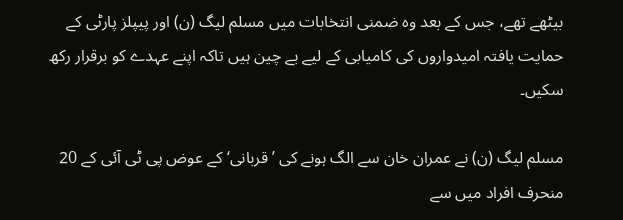بیٹھے تھے، جس کے بعد وہ ضمنی انتخابات میں مسلم لیگ (ن) اور پیپلز پارٹی کے حمایت یافتہ امیدواروں کی کامیابی کے لیے بے چین ہیں تاکہ اپنے عہدے کو برقرار رکھ سکیں۔

مسلم لیگ (ن) نے عمران خان سے الگ ہونے کی ’قربانی‘ کے عوض پی ٹی آئی کے 20 منحرف افراد میں سے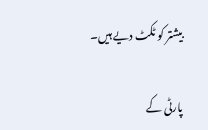بیشتر کو ٹکٹ دیے ہیں۔

پارٹی کے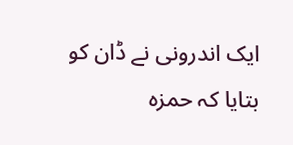ایک اندرونی نے ڈان کو بتایا کہ حمزہ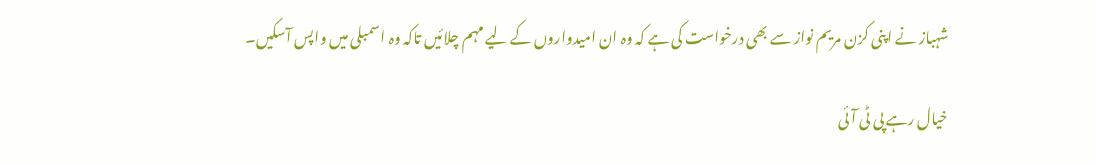شہباز نے اپنی کزن مریم نواز سے بھی درخواست کی ہے کہ وہ ان امیدواروں کے لیے مہم چلائیں تاکہ وہ اسمبلی میں واپس آسکیں۔

خیال رہے پی ٹی آئی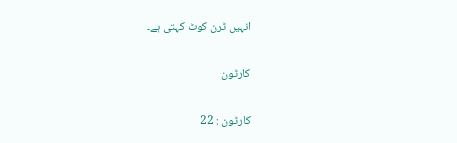انہیں ٹرن کوٹ کہتی ہے۔

کارٹون

کارٹون : 22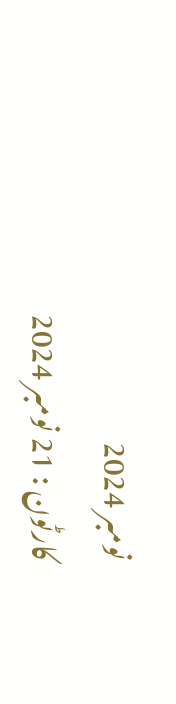نومبر 2024
کارٹون : 21 نومبر 2024